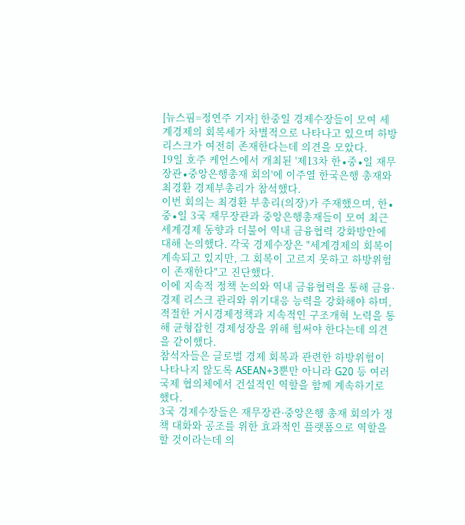[뉴스핌=정연주 기자] 한중일 경제수장들이 모여 세계경제의 회복세가 차별적으로 나타나고 있으며 하방 리스크가 여전히 존재한다는데 의견을 모았다.
19일 호주 케언스에서 개최된 '제13차 한∙중∙일 재무장관∙중앙은행총재 회의'에 이주열 한국은행 총재와 최경환 경제부총리가 참석했다.
이번 회의는 최경환 부총리(의장)가 주재했으며, 한∙중∙일 3국 재무장관과 중앙은행총재들이 모여 최근 세계경제 동향과 더불어 역내 금융협력 강화방안에 대해 논의했다. 각국 경제수장은 "세계경제의 회복이 계속되고 있지만, 그 회복이 고르지 못하고 하방위험이 존재한다"고 진단했다.
이에 지속적 정책 논의와 역내 금융협력을 통해 금융·경제 리스크 관리와 위기대응 능력을 강화해야 하며, 적절한 거시경제정책과 지속적인 구조개혁 노력을 통해 균형잡힌 경제성장을 위해 힘써야 한다는데 의견을 같이했다.
참석자들은 글로벌 경제 회복과 관련한 하방위험이 나타나지 않도록 ASEAN+3뿐만 아니라 G20 등 여러 국제 협의체에서 건설적인 역할을 함께 계속하기로 했다.
3국 경제수장들은 재무장관·중앙은행 총재 회의가 정책 대화와 공조를 위한 효과적인 플랫폼으로 역할을 할 것이라는데 의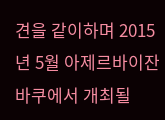견을 같이하며 2015년 5월 아제르바이잔 바쿠에서 개최될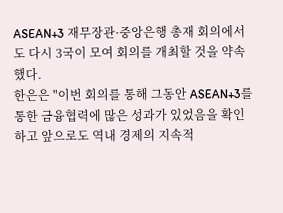ASEAN+3 재무장관·중앙은행 총재 회의에서도 다시 3국이 모여 회의를 개최할 것을 약속했다.
한은은 "이번 회의를 통해 그동안 ASEAN+3를 통한 금융협력에 많은 성과가 있었음을 확인하고 앞으로도 역내 경제의 지속적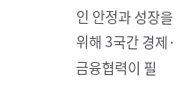인 안정과 성장을 위해 3국간 경제·금융협력이 필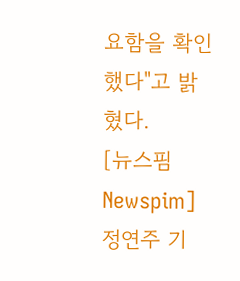요함을 확인했다"고 밝혔다.
[뉴스핌 Newspim] 정연주 기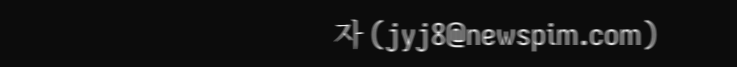자 (jyj8@newspim.com)